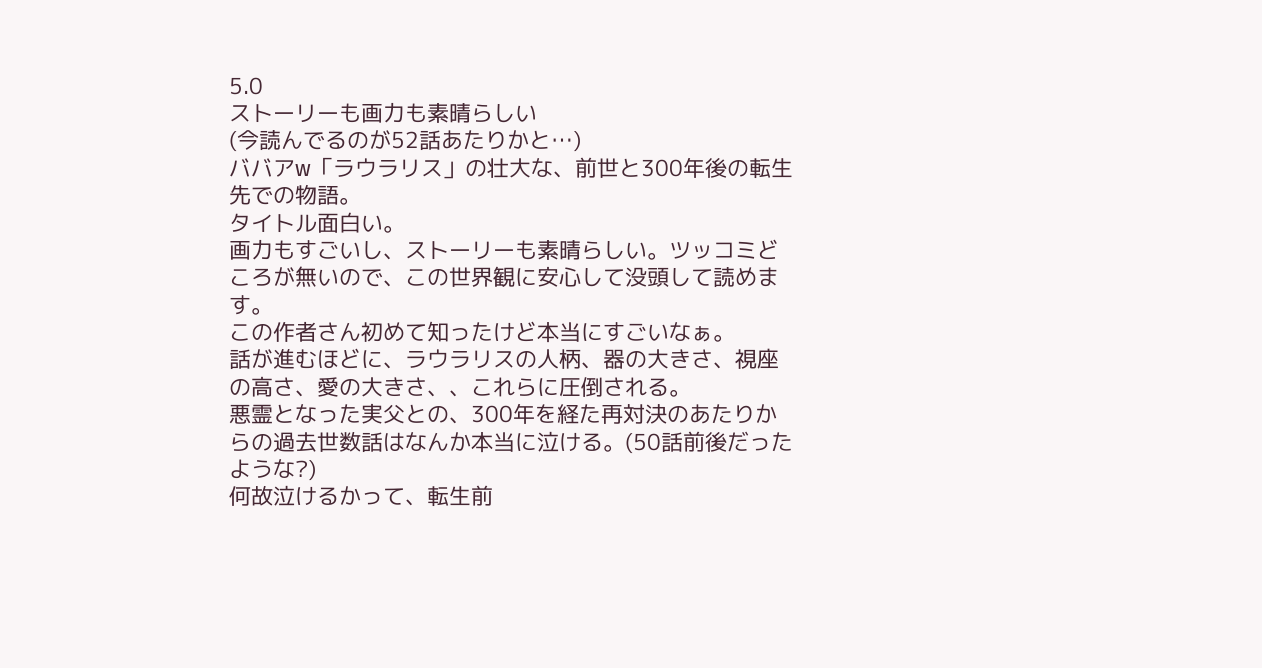5.0
ストーリーも画力も素晴らしい
(今読んでるのが52話あたりかと…)
ババアw「ラウラリス」の壮大な、前世と300年後の転生先での物語。
タイトル面白い。
画力もすごいし、ストーリーも素晴らしい。ツッコミどころが無いので、この世界観に安心して没頭して読めます。
この作者さん初めて知ったけど本当にすごいなぁ。
話が進むほどに、ラウラリスの人柄、器の大きさ、視座の高さ、愛の大きさ、、これらに圧倒される。
悪霊となった実父との、300年を経た再対決のあたりからの過去世数話はなんか本当に泣ける。(50話前後だったような?)
何故泣けるかって、転生前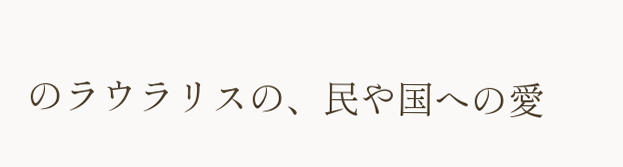のラウラリスの、民や国への愛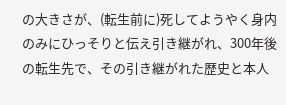の大きさが、(転生前に)死してようやく身内のみにひっそりと伝え引き継がれ、300年後の転生先で、その引き継がれた歴史と本人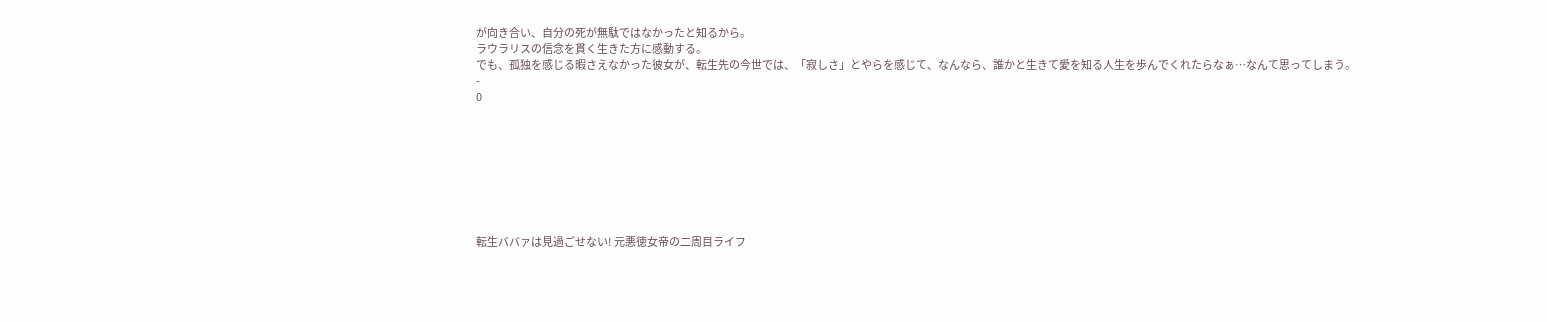が向き合い、自分の死が無駄ではなかったと知るから。
ラウラリスの信念を貫く生きた方に感動する。
でも、孤独を感じる暇さえなかった彼女が、転生先の今世では、「寂しさ」とやらを感じて、なんなら、誰かと生きて愛を知る人生を歩んでくれたらなぁ…なんて思ってしまう。
-
0








転生ババァは見過ごせない! 元悪徳女帝の二周目ライフ